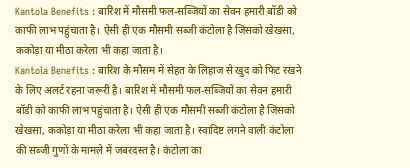Kantola Benefits : बारिश में मौसमी फल-सब्जियों का सेवन हमारी बॉडी को काफी लाभ पहुंचाता है। ऐसी ही एक मौसमी सब्जी कंटोला है जिसको खेखसा, ककोड़ा या मीठा करेला भी कहा जाता है।
Kantola Benefits : बारिश के मौसम में सेहत के लिहाज से खुद को फिट रखने के लिए अलर्ट रहना जरूरी है। बारिश में मौसमी फल-सब्जियों का सेवन हमारी बॉडी को काफी लाभ पहुंचाता है। ऐसी ही एक मौसमी सब्जी कंटोला है जिसको खेखसा, ककोड़ा या मीठा करेला भी कहा जाता है। स्वादिष्ट लगने वाली कंटोला की सब्जी गुणों के मामले में जबरदस्त है। कंटोला का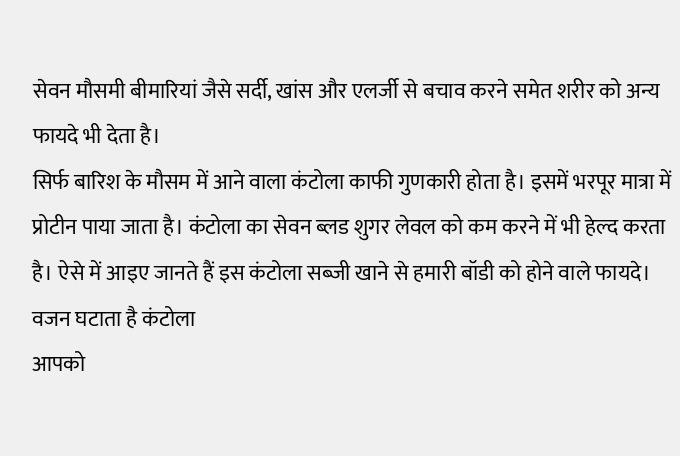सेवन मौसमी बीमारियां जैसे सर्दी, खांस और एलर्जी से बचाव करने समेत शरीर को अन्य फायदे भी देता है।
सिर्फ बारिश के मौसम में आने वाला कंटोला काफी गुणकारी होता है। इसमें भरपूर मात्रा में प्रोटीन पाया जाता है। कंटोला का सेवन ब्लड शुगर लेवल को कम करने में भी हेल्द करता है। ऐसे में आइए जानते हैं इस कंटोला सब्जी खाने से हमारी बॉडी को होने वाले फायदे।
वजन घटाता है कंटोला
आपको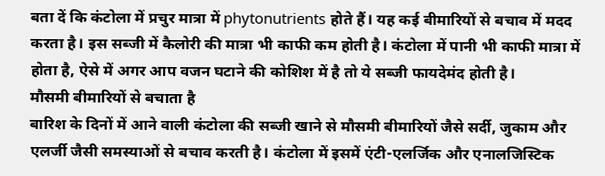बता दें कि कंटोला में प्रचुर मात्रा में phytonutrients होते हैं। यह कई बीमारियों से बचाव में मदद करता है। इस सब्जी में कैलोरी की मात्रा भी काफी कम होती है। कंटोला में पानी भी काफी मात्रा में होता है, ऐसे में अगर आप वजन घटाने की कोशिश में है तो ये सब्जी फायदेमंद होती है।
मौसमी बीमारियों से बचाता है
बारिश के दिनों में आने वाली कंटोला की सब्जी खाने से मौसमी बीमारियों जैसे सर्दी, जुकाम और एलर्जी जैसी समस्याओं से बचाव करती है। कंटोला में इसमें एंटी-एलर्जिक और एनालजिस्टिक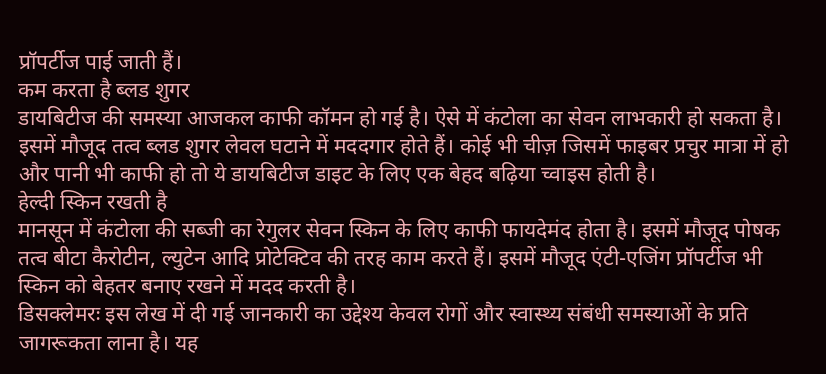प्रॉपर्टीज पाई जाती हैं।
कम करता है ब्लड शुगर
डायबिटीज की समस्या आजकल काफी कॉमन हो गई है। ऐसे में कंटोला का सेवन लाभकारी हो सकता है। इसमें मौजूद तत्व ब्लड शुगर लेवल घटाने में मददगार होते हैं। कोई भी चीज़ जिसमें फाइबर प्रचुर मात्रा में हो और पानी भी काफी हो तो ये डायबिटीज डाइट के लिए एक बेहद बढ़िया च्वाइस होती है।
हेल्दी स्किन रखती है
मानसून में कंटोला की सब्जी का रेगुलर सेवन स्किन के लिए काफी फायदेमंद होता है। इसमें मौजूद पोषक तत्व बीटा कैरोटीन, ल्युटेन आदि प्रोटेक्टिव की तरह काम करते हैं। इसमें मौजूद एंटी-एजिंग प्रॉपर्टीज भी स्किन को बेहतर बनाए रखने में मदद करती है।
डिसक्लेमरः इस लेख में दी गई जानकारी का उद्देश्य केवल रोगों और स्वास्थ्य संबंधी समस्याओं के प्रति जागरूकता लाना है। यह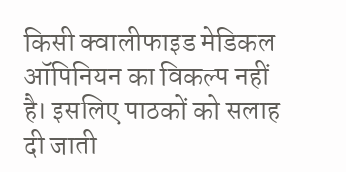किसी क्वालीफाइड मेडिकल ऑपिनियन का विकल्प नहीं है। इसलिए पाठकों को सलाह दी जाती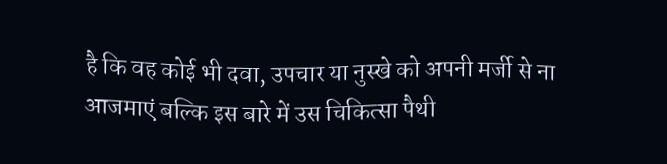है कि वह कोई भी दवा, उपचार या नुस्खे को अपनी मर्जी से ना आजमाएं बल्कि इस बारे में उस चिकित्सा पैथी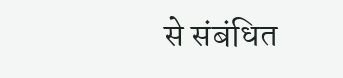से संबंधित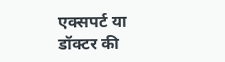एक्सपर्ट या डॉक्टर की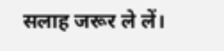सलाह जरूर ले लें।